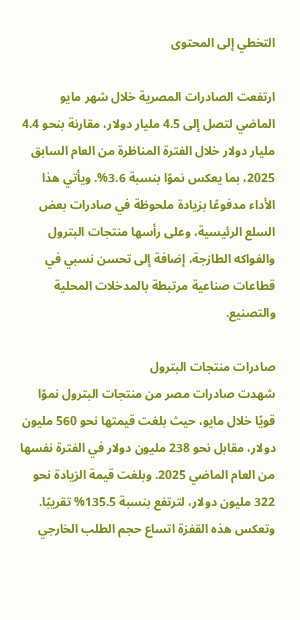التخطي إلى المحتوى

ارتفعت الصادرات المصرية خلال شهر مايو الماضي لتصل إلى 4.5 مليار دولار، مقارنة بنحو 4.4 مليار دولار خلال الفترة المناظرة من العام السابق 2025، بما يعكس نموًا بنسبة 3.6%. ويأتي هذا الأداء مدفوعًا بزيادة ملحوظة في صادرات بعض السلع الرئيسية، وعلى رأسها منتجات البترول والفواكه الطازجة، إضافة إلى تحسن نسبي في قطاعات صناعية مرتبطة بالمدخلات المحلية والتصنيع.

صادرات منتجات البترول
شهدت صادرات مصر من منتجات البترول نموًا قويًا خلال مايو، حيث بلغت قيمتها نحو 560 مليون دولار، مقابل نحو 238 مليون دولار في الفترة نفسها من العام الماضي 2025. وبلغت قيمة الزيادة نحو 322 مليون دولار، لترتفع بنسبة 135.5% تقريبًا. وتعكس هذه القفزة اتساع حجم الطلب الخارجي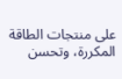على منتجات الطاقة المكررة، وتحسن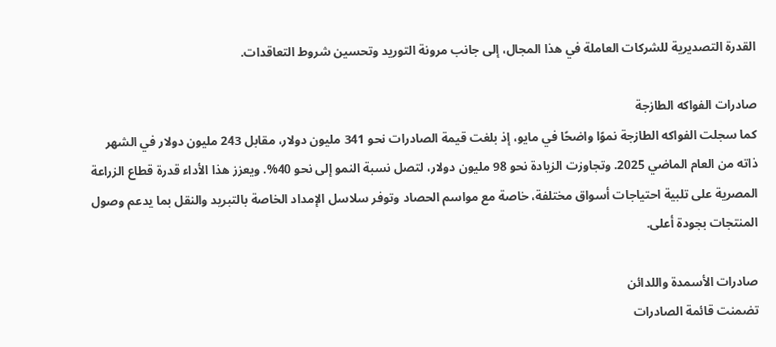القدرة التصديرية للشركات العاملة في هذا المجال، إلى جانب مرونة التوريد وتحسين شروط التعاقدات.

صادرات الفواكه الطازجة
كما سجلت الفواكه الطازجة نموًا واضحًا في مايو، إذ بلغت قيمة الصادرات نحو 341 مليون دولار، مقابل 243 مليون دولار في الشهر ذاته من العام الماضي 2025. وتجاوزت الزيادة نحو 98 مليون دولار، لتصل نسبة النمو إلى نحو 40%. ويعزز هذا الأداء قدرة قطاع الزراعة المصرية على تلبية احتياجات أسواق مختلفة، خاصة مع مواسم الحصاد وتوفر سلاسل الإمداد الخاصة بالتبريد والنقل بما يدعم وصول المنتجات بجودة أعلى.

صادرات الأسمدة واللدائن
تضمنت قائمة الصادرات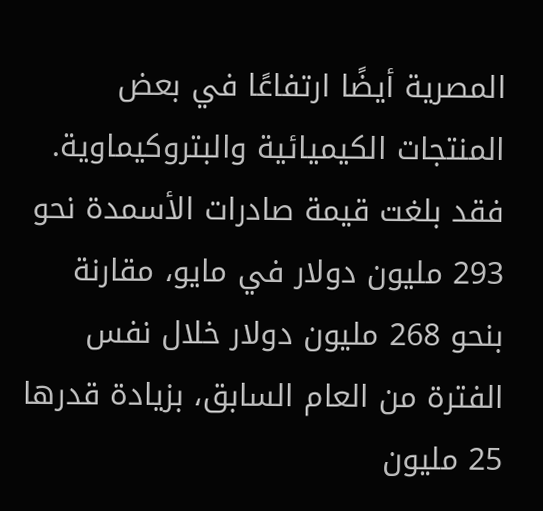المصرية أيضًا ارتفاعًا في بعض المنتجات الكيميائية والبتروكيماوية. فقد بلغت قيمة صادرات الأسمدة نحو 293 مليون دولار في مايو، مقارنة بنحو 268 مليون دولار خلال نفس الفترة من العام السابق، بزيادة قدرها 25 مليون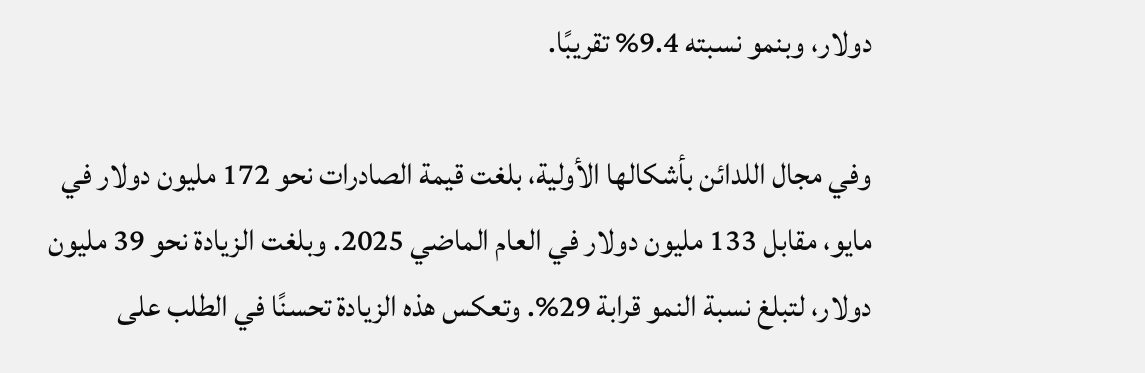دولار، وبنمو نسبته 9.4% تقريبًا.

وفي مجال اللدائن بأشكالها الأولية، بلغت قيمة الصادرات نحو 172 مليون دولار في مايو، مقابل 133 مليون دولار في العام الماضي 2025. وبلغت الزيادة نحو 39 مليون دولار، لتبلغ نسبة النمو قرابة 29%. وتعكس هذه الزيادة تحسنًا في الطلب على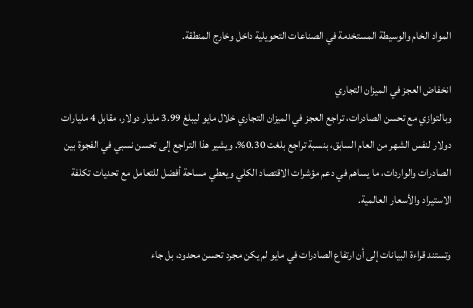المواد الخام والوسيطة المستخدمة في الصناعات التحويلية داخل وخارج المنطقة.

انخفاض العجز في الميزان التجاري
وبالتوازي مع تحسن الصادرات، تراجع العجز في الميزان التجاري خلال مايو ليبلغ 3.99 مليار دولار، مقابل 4 مليارات دولار لنفس الشهر من العام السابق، بنسبة تراجع بلغت 0.30%. ويشير هذا التراجع إلى تحسن نسبي في الفجوة بين الصادرات والواردات، ما يساهم في دعم مؤشرات الاقتصاد الكلي ويعطي مساحة أفضل للتعامل مع تحديات تكلفة الاستيراد والأسعار العالمية.

وتستند قراءة البيانات إلى أن ارتفاع الصادرات في مايو لم يكن مجرد تحسن محدود، بل جاء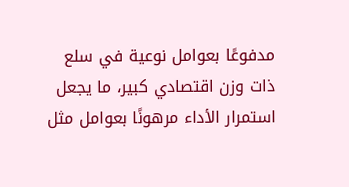مدفوعًا بعوامل نوعية في سلع ذات وزن اقتصادي كبير، ما يجعل استمرار الأداء مرهونًا بعوامل مثل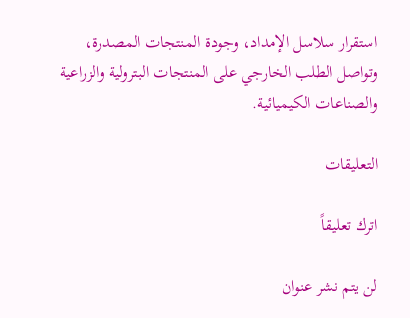استقرار سلاسل الإمداد، وجودة المنتجات المصدرة، وتواصل الطلب الخارجي على المنتجات البترولية والزراعية والصناعات الكيميائية.

التعليقات

اترك تعليقاً

لن يتم نشر عنوان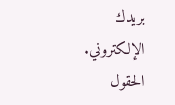بريدك الإلكتروني. الحقول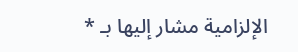الإلزامية مشار إليها بـ *